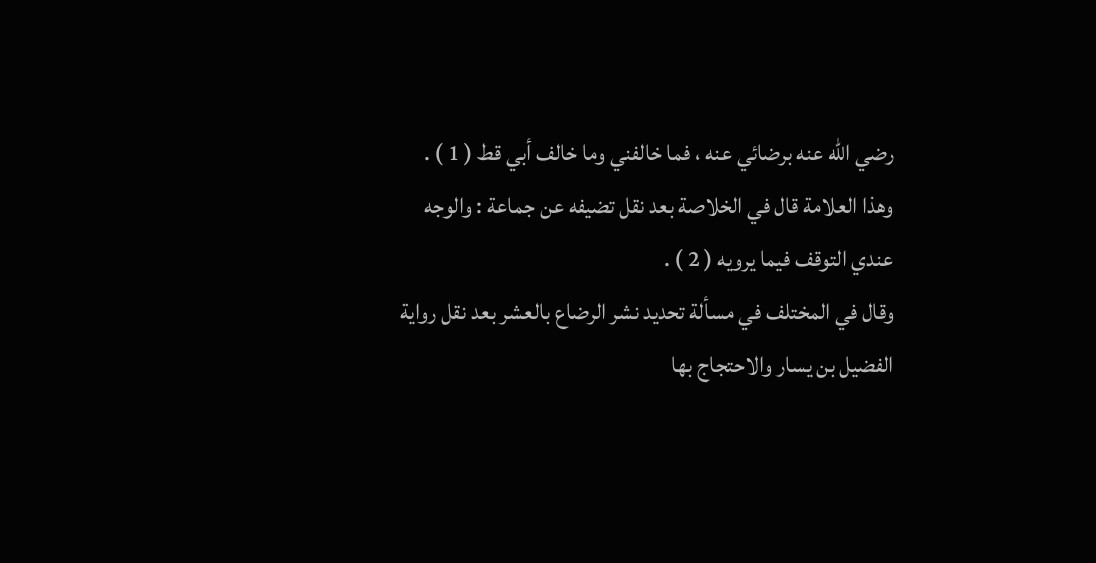رضي الله عنه برضائي عنه ، فما خالفني وما خالف أبي قط ( 1 ) .
وهذا العلامة قال في الخلاصة بعد نقل تضيفه عن جماعة : والوجه
عندي التوقف فيما يرويه ( 2 ) .
وقال في المختلف في مسألة تحديد نشر الرضاع بالعشر بعد نقل رواية
الفضيل بن يسار والاحتجاج بها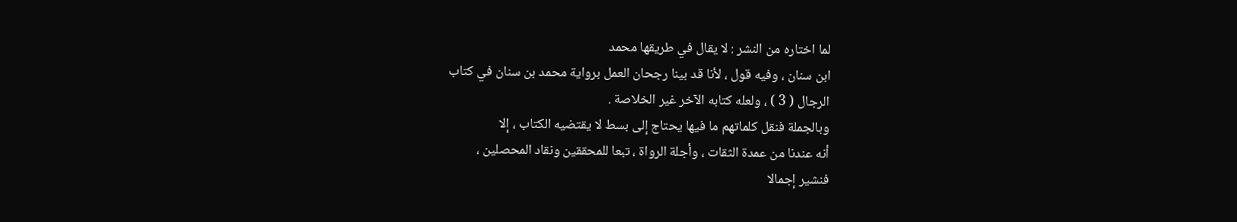لما اختاره من النشر : لا يقال في طريقها محمد
ابن سنان ، وفيه قول ، لأنا قد بينا رجحان العمل برواية محمد بن سنان في كتاب
الرجال ( 3 ) ، ولعله كتابه الآخر غير الخلاصة .
وبالجملة فنقل كلماتهم ما فيها يحتاج إلى بسط لا يقتضيه الكتاب ، إلا
أنه عندنا من عمدة الثقات ، وأجلة الرواة ، تبعا للمحققين ونقاد المحصلين ،
فنشير إجمالا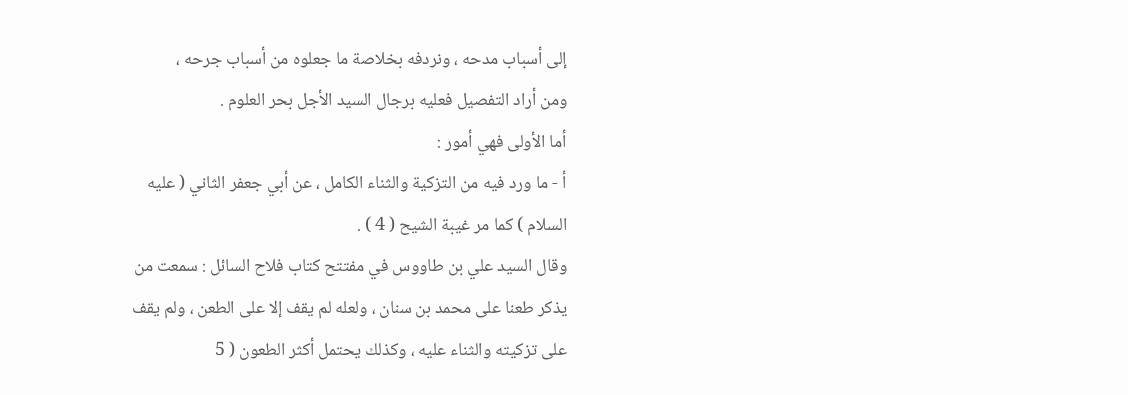إلى أسباب مدحه ، ونردفه بخلاصة ما جعلوه من أسباب جرحه ،
ومن أراد التفصيل فعليه برجال السيد الأجل بحر العلوم .
أما الأولى فهي أمور :
أ - ما ورد فيه من التزكية والثناء الكامل ، عن أبي جعفر الثاني ( عليه
السلام ) كما مر غيبة الشيح ( 4 ) .
وقال السيد علي بن طاووس في مفتتح كتاب فلاح السائل : سمعت من
يذكر طعنا على محمد بن سنان ، ولعله لم يقف إلا على الطعن ، ولم يقف
على تزكيته والثناء عليه ، وكذلك يحتمل أكثر الطعون ( 5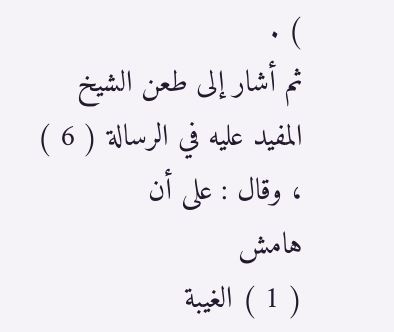) .
ثم أشار إلى طعن الشيخ المفيد عليه في الرسالة ( 6 ) ، وقال : على أن
هامش
( 1 ) الغيبة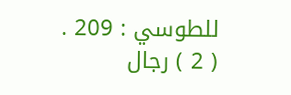للطوسي : 209 .
( 2 ) رجال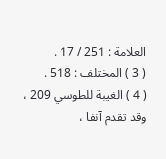العلامة : 251 / 17 .
( 3 ) المختلف : 518 .
( 4 ) الغيبة للطوسي 209 ، وقد تقدم آنفا ،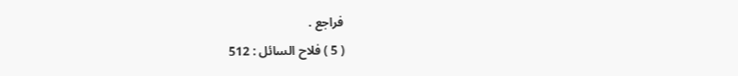فراجع .
( 5 ) فلاح السائل : 512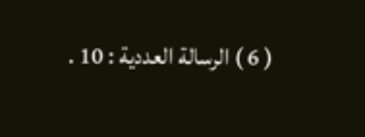( 6 ) الرسالة العددية : 10 .